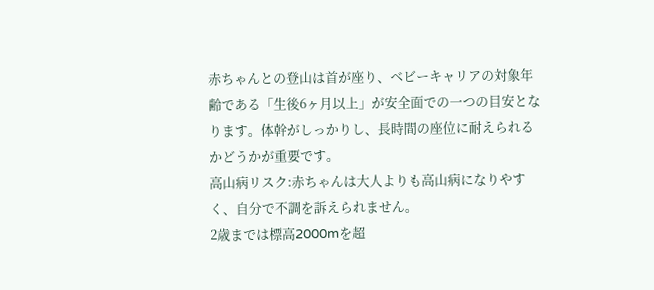赤ちゃんとの登山は首が座り、ベビーキャリアの対象年齢である「生後6ヶ月以上」が安全面での一つの目安となります。体幹がしっかりし、長時間の座位に耐えられるかどうかが重要です。
高山病リスク:赤ちゃんは大人よりも高山病になりやすく、自分で不調を訴えられません。
2歳までは標高2000mを超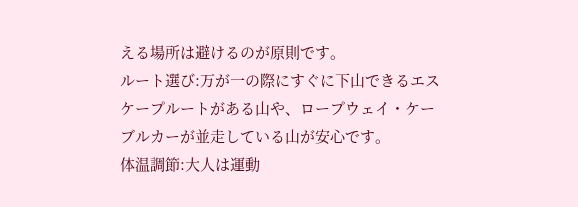える場所は避けるのが原則です。
ルート選び:万が一の際にすぐに下山できるエスケープルートがある山や、ロープウェイ・ケーブルカーが並走している山が安心です。
体温調節:大人は運動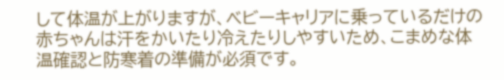して体温が上がりますが、ベビーキャリアに乗っているだけの赤ちゃんは汗をかいたり冷えたりしやすいため、こまめな体温確認と防寒着の準備が必須です。